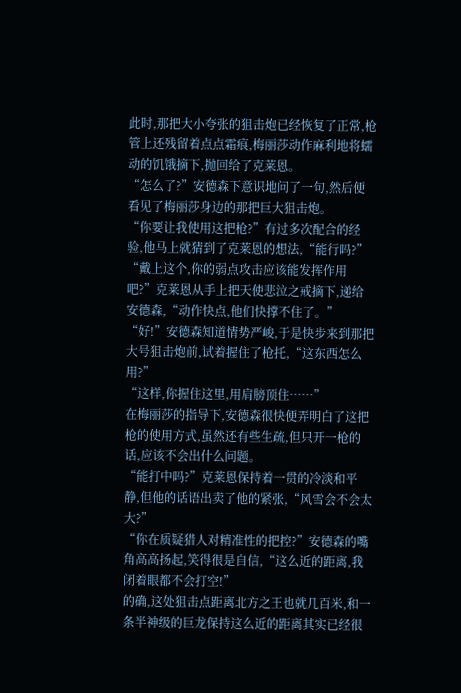此时,那把大小夸张的狙击炮已经恢复了正常,枪管上还残留着点点霜痕,梅丽莎动作麻利地将蠕动的饥饿摘下,抛回给了克莱恩。
“怎么了?”安德森下意识地问了一句,然后便看见了梅丽莎身边的那把巨大狙击炮。
“你要让我使用这把枪?”有过多次配合的经验,他马上就猜到了克莱恩的想法,“能行吗?”
“戴上这个,你的弱点攻击应该能发挥作用吧?”克莱恩从手上把天使悲泣之戒摘下,递给安德森,“动作快点,他们快撑不住了。”
“好!”安德森知道情势严峻,于是快步来到那把大号狙击炮前,试着握住了枪托,“这东西怎么用?”
“这样,你握住这里,用肩膀顶住……”
在梅丽莎的指导下,安德森很快便弄明白了这把枪的使用方式,虽然还有些生疏,但只开一枪的话,应该不会出什么问题。
“能打中吗?”克莱恩保持着一贯的冷淡和平静,但他的话语出卖了他的紧张,“风雪会不会太大?”
“你在质疑猎人对精准性的把控?”安德森的嘴角高高扬起,笑得很是自信,“这么近的距离,我闭着眼都不会打空!”
的确,这处狙击点距离北方之王也就几百米,和一条半神级的巨龙保持这么近的距离其实已经很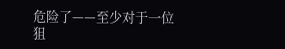危险了——至少对于一位狙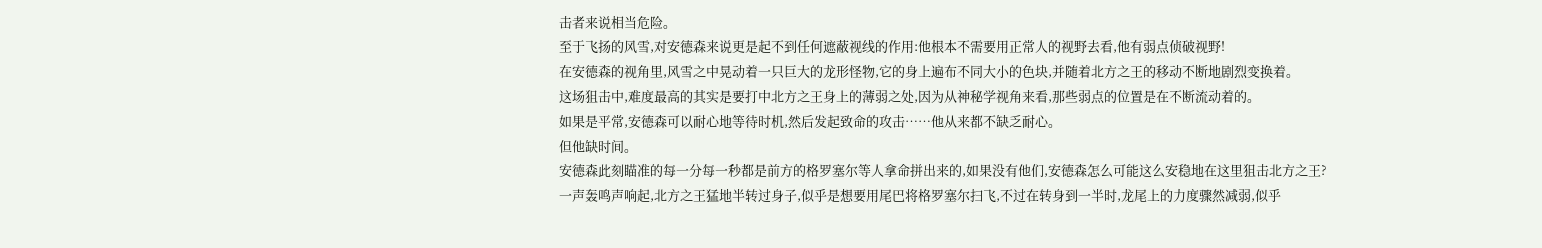击者来说相当危险。
至于飞扬的风雪,对安德森来说更是起不到任何遮蔽视线的作用:他根本不需要用正常人的视野去看,他有弱点侦破视野!
在安德森的视角里,风雪之中晃动着一只巨大的龙形怪物,它的身上遍布不同大小的色块,并随着北方之王的移动不断地剧烈变换着。
这场狙击中,难度最高的其实是要打中北方之王身上的薄弱之处,因为从神秘学视角来看,那些弱点的位置是在不断流动着的。
如果是平常,安德森可以耐心地等待时机,然后发起致命的攻击……他从来都不缺乏耐心。
但他缺时间。
安德森此刻瞄准的每一分每一秒都是前方的格罗塞尔等人拿命拼出来的,如果没有他们,安德森怎么可能这么安稳地在这里狙击北方之王?
一声轰鸣声响起,北方之王猛地半转过身子,似乎是想要用尾巴将格罗塞尔扫飞,不过在转身到一半时,龙尾上的力度骤然减弱,似乎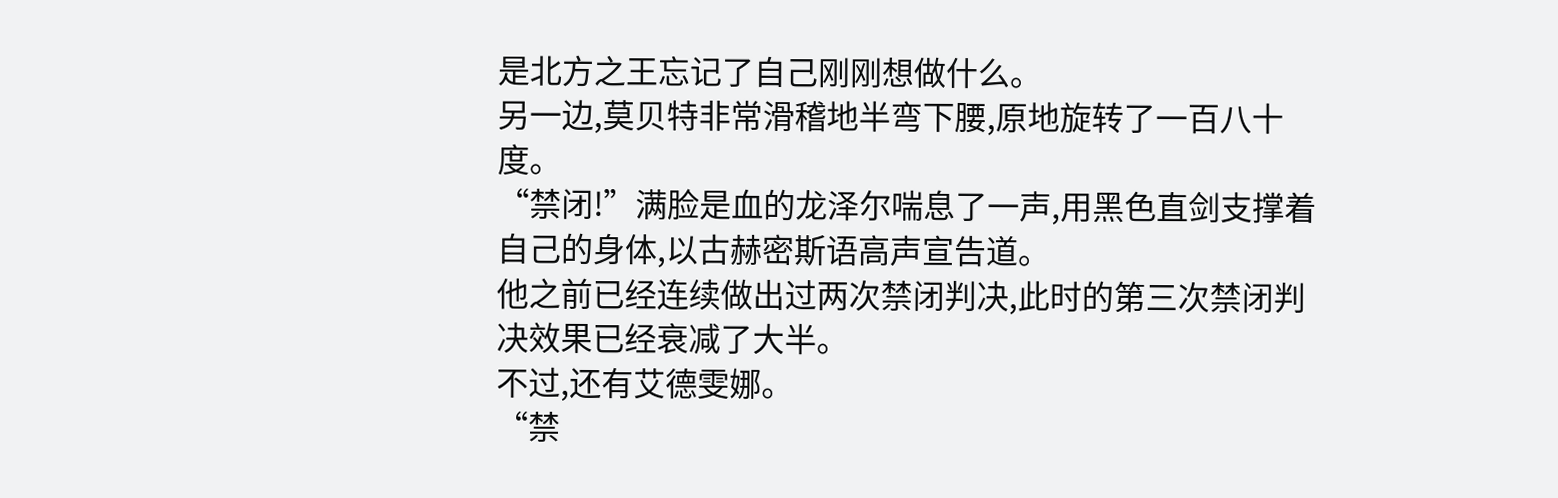是北方之王忘记了自己刚刚想做什么。
另一边,莫贝特非常滑稽地半弯下腰,原地旋转了一百八十度。
“禁闭!”满脸是血的龙泽尔喘息了一声,用黑色直剑支撑着自己的身体,以古赫密斯语高声宣告道。
他之前已经连续做出过两次禁闭判决,此时的第三次禁闭判决效果已经衰减了大半。
不过,还有艾德雯娜。
“禁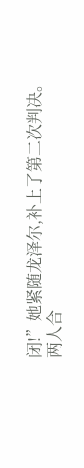闭!”她紧随龙泽尔,补上了第二次判决。
两人合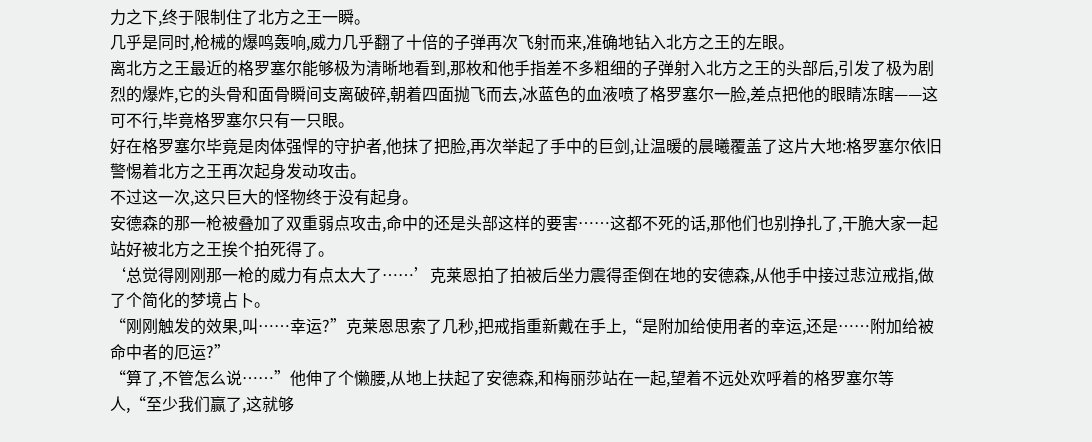力之下,终于限制住了北方之王一瞬。
几乎是同时,枪械的爆鸣轰响,威力几乎翻了十倍的子弹再次飞射而来,准确地钻入北方之王的左眼。
离北方之王最近的格罗塞尔能够极为清晰地看到,那枚和他手指差不多粗细的子弹射入北方之王的头部后,引发了极为剧烈的爆炸,它的头骨和面骨瞬间支离破碎,朝着四面抛飞而去,冰蓝色的血液喷了格罗塞尔一脸,差点把他的眼睛冻瞎——这可不行,毕竟格罗塞尔只有一只眼。
好在格罗塞尔毕竟是肉体强悍的守护者,他抹了把脸,再次举起了手中的巨剑,让温暖的晨曦覆盖了这片大地:格罗塞尔依旧警惕着北方之王再次起身发动攻击。
不过这一次,这只巨大的怪物终于没有起身。
安德森的那一枪被叠加了双重弱点攻击,命中的还是头部这样的要害……这都不死的话,那他们也别挣扎了,干脆大家一起站好被北方之王挨个拍死得了。
‘总觉得刚刚那一枪的威力有点太大了……’克莱恩拍了拍被后坐力震得歪倒在地的安德森,从他手中接过悲泣戒指,做了个简化的梦境占卜。
“刚刚触发的效果,叫……幸运?”克莱恩思索了几秒,把戒指重新戴在手上,“是附加给使用者的幸运,还是……附加给被命中者的厄运?”
“算了,不管怎么说……”他伸了个懒腰,从地上扶起了安德森,和梅丽莎站在一起,望着不远处欢呼着的格罗塞尔等人,“至少我们赢了,这就够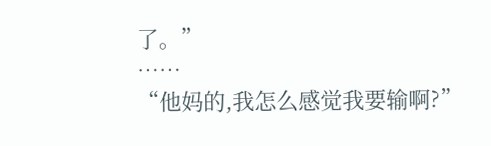了。”
……
“他妈的,我怎么感觉我要输啊?”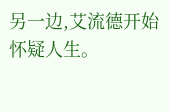另一边,艾流德开始怀疑人生。